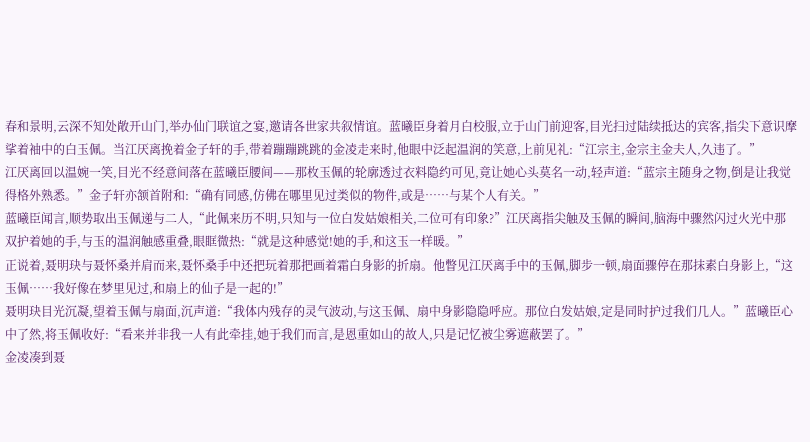春和景明,云深不知处敞开山门,举办仙门联谊之宴,邀请各世家共叙情谊。蓝曦臣身着月白校服,立于山门前迎客,目光扫过陆续抵达的宾客,指尖下意识摩挲着袖中的白玉佩。当江厌离挽着金子轩的手,带着蹦蹦跳跳的金凌走来时,他眼中泛起温润的笑意,上前见礼:“江宗主,金宗主金夫人,久违了。”
江厌离回以温婉一笑,目光不经意间落在蓝曦臣腰间——那枚玉佩的轮廓透过衣料隐约可见,竟让她心头莫名一动,轻声道:“蓝宗主随身之物,倒是让我觉得格外熟悉。”金子轩亦颔首附和:“确有同感,仿佛在哪里见过类似的物件,或是……与某个人有关。”
蓝曦臣闻言,顺势取出玉佩递与二人,“此佩来历不明,只知与一位白发姑娘相关,二位可有印象?”江厌离指尖触及玉佩的瞬间,脑海中骤然闪过火光中那双护着她的手,与玉的温润触感重叠,眼眶微热:“就是这种感觉!她的手,和这玉一样暖。”
正说着,聂明玦与聂怀桑并肩而来,聂怀桑手中还把玩着那把画着霜白身影的折扇。他瞥见江厌离手中的玉佩,脚步一顿,扇面骤停在那抹素白身影上,“这玉佩……我好像在梦里见过,和扇上的仙子是一起的!”
聂明玦目光沉凝,望着玉佩与扇面,沉声道:“我体内残存的灵气波动,与这玉佩、扇中身影隐隐呼应。那位白发姑娘,定是同时护过我们几人。”蓝曦臣心中了然,将玉佩收好:“看来并非我一人有此牵挂,她于我们而言,是恩重如山的故人,只是记忆被尘雾遮蔽罢了。”
金凌凑到聂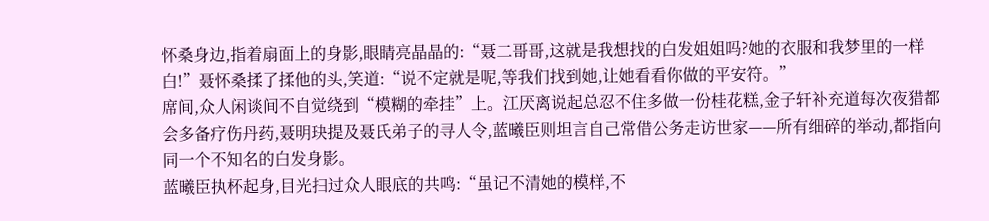怀桑身边,指着扇面上的身影,眼睛亮晶晶的:“聂二哥哥,这就是我想找的白发姐姐吗?她的衣服和我梦里的一样白!”聂怀桑揉了揉他的头,笑道:“说不定就是呢,等我们找到她,让她看看你做的平安符。”
席间,众人闲谈间不自觉绕到“模糊的牵挂”上。江厌离说起总忍不住多做一份桂花糕,金子轩补充道每次夜猎都会多备疗伤丹药,聂明玦提及聂氏弟子的寻人令,蓝曦臣则坦言自己常借公务走访世家——所有细碎的举动,都指向同一个不知名的白发身影。
蓝曦臣执杯起身,目光扫过众人眼底的共鸣:“虽记不清她的模样,不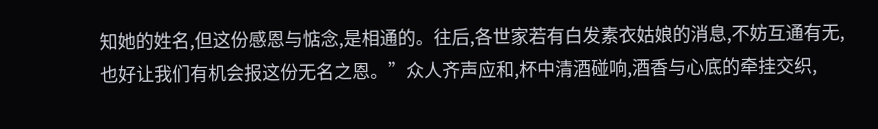知她的姓名,但这份感恩与惦念,是相通的。往后,各世家若有白发素衣姑娘的消息,不妨互通有无,也好让我们有机会报这份无名之恩。”众人齐声应和,杯中清酒碰响,酒香与心底的牵挂交织,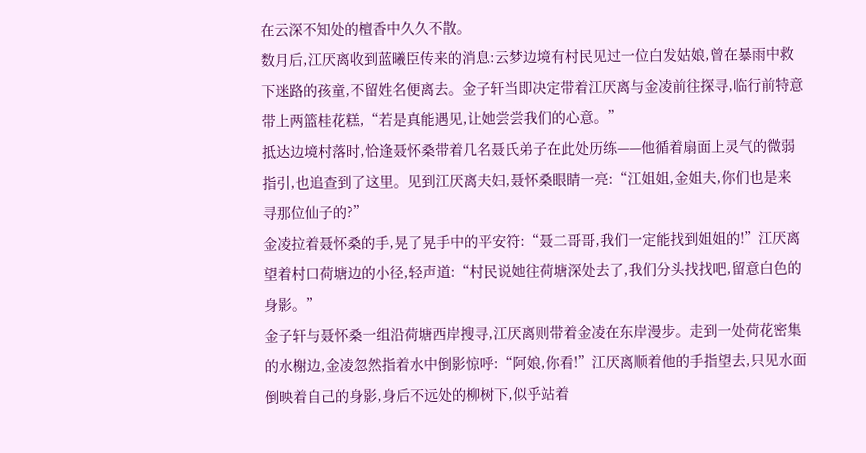在云深不知处的檀香中久久不散。
数月后,江厌离收到蓝曦臣传来的消息:云梦边境有村民见过一位白发姑娘,曾在暴雨中救下迷路的孩童,不留姓名便离去。金子轩当即决定带着江厌离与金凌前往探寻,临行前特意带上两篮桂花糕,“若是真能遇见,让她尝尝我们的心意。”
抵达边境村落时,恰逢聂怀桑带着几名聂氏弟子在此处历练——他循着扇面上灵气的微弱指引,也追查到了这里。见到江厌离夫妇,聂怀桑眼睛一亮:“江姐姐,金姐夫,你们也是来寻那位仙子的?”
金凌拉着聂怀桑的手,晃了晃手中的平安符:“聂二哥哥,我们一定能找到姐姐的!”江厌离望着村口荷塘边的小径,轻声道:“村民说她往荷塘深处去了,我们分头找找吧,留意白色的身影。”
金子轩与聂怀桑一组沿荷塘西岸搜寻,江厌离则带着金凌在东岸漫步。走到一处荷花密集的水榭边,金凌忽然指着水中倒影惊呼:“阿娘,你看!”江厌离顺着他的手指望去,只见水面倒映着自己的身影,身后不远处的柳树下,似乎站着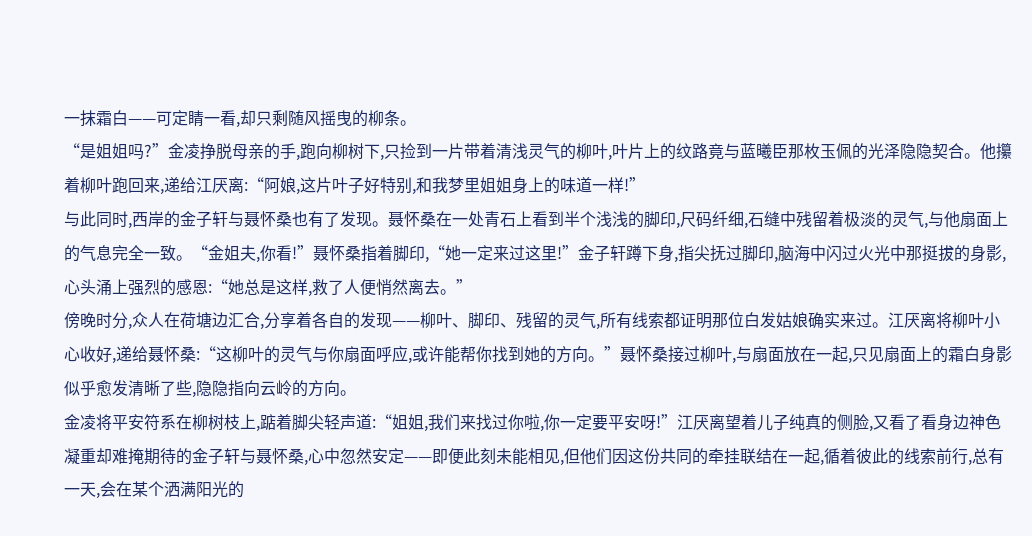一抹霜白——可定睛一看,却只剩随风摇曳的柳条。
“是姐姐吗?”金凌挣脱母亲的手,跑向柳树下,只捡到一片带着清浅灵气的柳叶,叶片上的纹路竟与蓝曦臣那枚玉佩的光泽隐隐契合。他攥着柳叶跑回来,递给江厌离:“阿娘,这片叶子好特别,和我梦里姐姐身上的味道一样!”
与此同时,西岸的金子轩与聂怀桑也有了发现。聂怀桑在一处青石上看到半个浅浅的脚印,尺码纤细,石缝中残留着极淡的灵气,与他扇面上的气息完全一致。“金姐夫,你看!”聂怀桑指着脚印,“她一定来过这里!”金子轩蹲下身,指尖抚过脚印,脑海中闪过火光中那挺拔的身影,心头涌上强烈的感恩:“她总是这样,救了人便悄然离去。”
傍晚时分,众人在荷塘边汇合,分享着各自的发现——柳叶、脚印、残留的灵气,所有线索都证明那位白发姑娘确实来过。江厌离将柳叶小心收好,递给聂怀桑:“这柳叶的灵气与你扇面呼应,或许能帮你找到她的方向。”聂怀桑接过柳叶,与扇面放在一起,只见扇面上的霜白身影似乎愈发清晰了些,隐隐指向云岭的方向。
金凌将平安符系在柳树枝上,踮着脚尖轻声道:“姐姐,我们来找过你啦,你一定要平安呀!”江厌离望着儿子纯真的侧脸,又看了看身边神色凝重却难掩期待的金子轩与聂怀桑,心中忽然安定——即便此刻未能相见,但他们因这份共同的牵挂联结在一起,循着彼此的线索前行,总有一天,会在某个洒满阳光的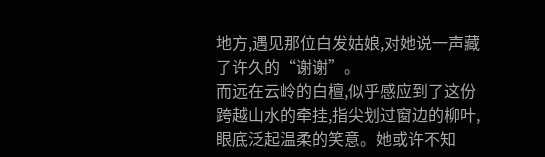地方,遇见那位白发姑娘,对她说一声藏了许久的“谢谢”。
而远在云岭的白檀,似乎感应到了这份跨越山水的牵挂,指尖划过窗边的柳叶,眼底泛起温柔的笑意。她或许不知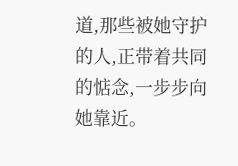道,那些被她守护的人,正带着共同的惦念,一步步向她靠近。